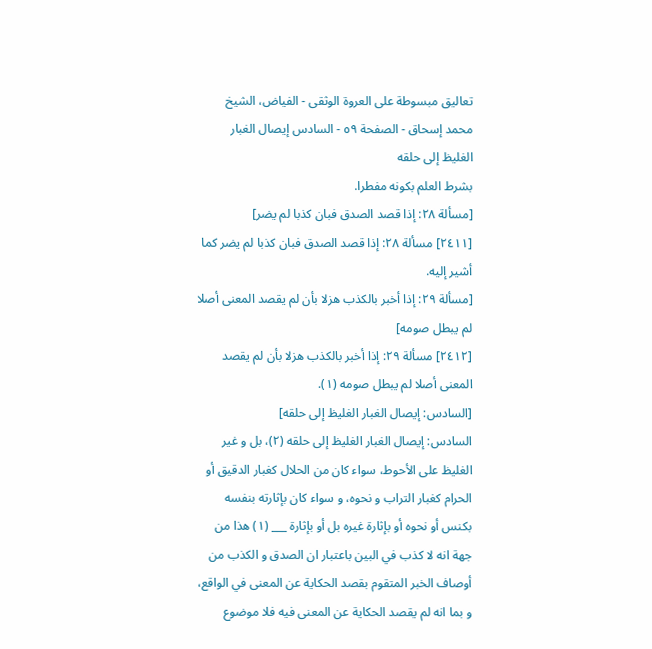تعاليق مبسوطة على العروة الوثقى - الفياض، الشيخ محمد إسحاق - الصفحة ٥٩ - السادس إيصال الغبار الغليظ إلى حلقه
بشرط العلم بكونه مفطرا.
[مسألة ٢٨: إذا قصد الصدق فبان كذبا لم يضر]
[٢٤١١] مسألة ٢٨: إذا قصد الصدق فبان كذبا لم يضر كما أشير إليه.
[مسألة ٢٩: إذا أخبر بالكذب هزلا بأن لم يقصد المعنى أصلا لم يبطل صومه]
[٢٤١٢] مسألة ٢٩: إذا أخبر بالكذب هزلا بأن لم يقصد المعنى أصلا لم يبطل صومه (١).
[السادس: إيصال الغبار الغليظ إلى حلقه]
السادس: إيصال الغبار الغليظ إلى حلقه (٢)، بل و غير الغليظ على الأحوط، سواء كان من الحلال كغبار الدقيق أو الحرام كغبار التراب و نحوه، و سواء كان بإثارته بنفسه بكنس أو نحوه أو بإثارة غيره بل أو بإثارة ___ (١) هذا من جهة انه لا كذب في البين باعتبار ان الصدق و الكذب من أوصاف الخبر المتقوم بقصد الحكاية عن المعنى في الواقع، و بما انه لم يقصد الحكاية عن المعنى فيه فلا موضوع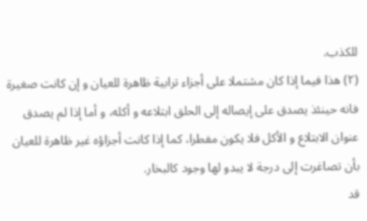للكذب.
(٢) هذا فيما إذا كان مشتملا على أجزاء ترابية ظاهرة للعيان و إن كانت صغيرة فانه حينئذ يصدق على إيصاله إلى الحلق ابتلاعه و أكله، و أما إذا لم يصدق عنوان الابتلاع و الأكل فلا يكون مفطرا، كما إذا كانت أجزاؤه غير ظاهرة للعيان بأن تصاغرت إلى درجة لا يبدو لها وجود كالبخار.
قد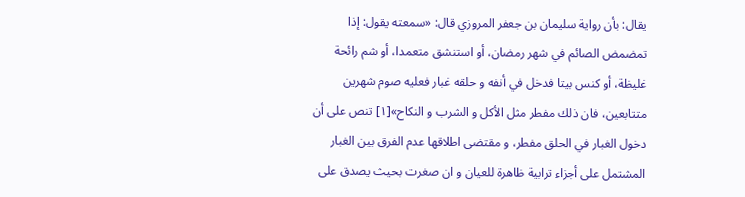يقال: بأن رواية سليمان بن جعفر المروزي قال: «سمعته يقول: إذا تمضمض الصائم في شهر رمضان، أو استنشق متعمدا، أو شم رائحة غليظة، أو كنس بيتا فدخل في أنفه و حلقه غبار فعليه صوم شهرين متتابعين، فان ذلك مفطر مثل الأكل و الشرب و النكاح»[١] تنص على أن دخول الغبار في الحلق مفطر، و مقتضى اطلاقها عدم الفرق بين الغبار المشتمل على أجزاء ترابية ظاهرة للعيان و ان صغرت بحيث يصدق على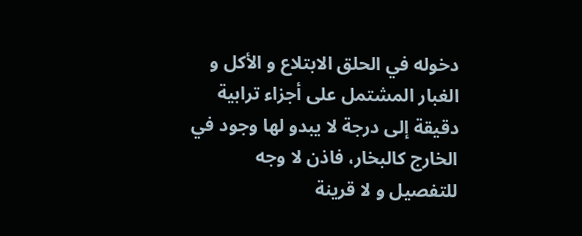دخوله في الحلق الابتلاع و الأكل و الغبار المشتمل على أجزاء ترابية دقيقة إلى درجة لا يبدو لها وجود في الخارج كالبخار، فاذن لا وجه للتفصيل و لا قرينة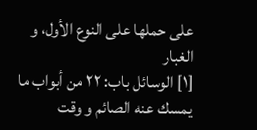على حملها على النوع الأول، و الغبار
[١] الوسائل باب: ٢٢ من أبواب ما يمسك عنه الصائم و وقت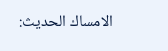الامساك الحديث: